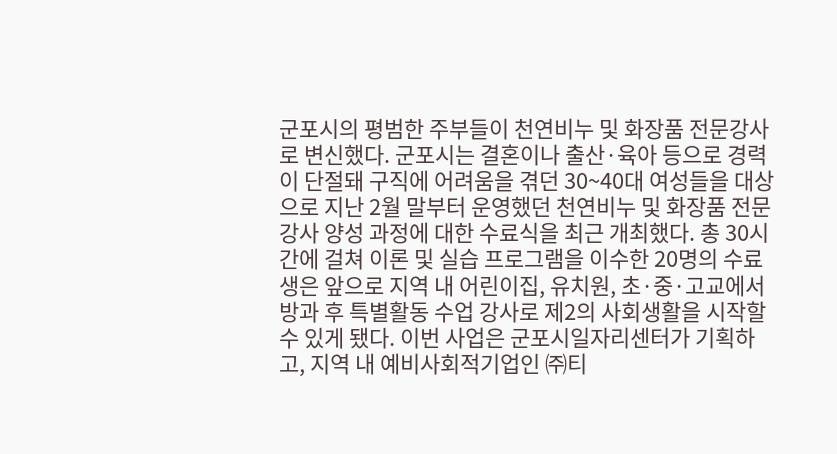군포시의 평범한 주부들이 천연비누 및 화장품 전문강사로 변신했다. 군포시는 결혼이나 출산·육아 등으로 경력이 단절돼 구직에 어려움을 겪던 30~40대 여성들을 대상으로 지난 2월 말부터 운영했던 천연비누 및 화장품 전문강사 양성 과정에 대한 수료식을 최근 개최했다. 총 30시간에 걸쳐 이론 및 실습 프로그램을 이수한 20명의 수료생은 앞으로 지역 내 어린이집, 유치원, 초·중·고교에서 방과 후 특별활동 수업 강사로 제2의 사회생활을 시작할 수 있게 됐다. 이번 사업은 군포시일자리센터가 기획하고, 지역 내 예비사회적기업인 ㈜티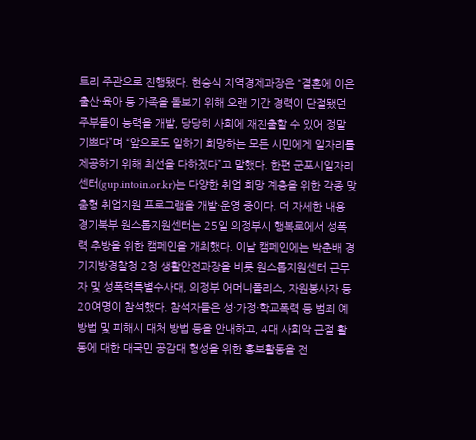트리 주관으로 진행됐다. 현승식 지역경제과장은 “결혼에 이은 출산·육아 등 가족을 돌보기 위해 오랜 기간 경력이 단절됐던 주부들이 능력을 개발, 당당히 사회에 재진출할 수 있어 정말 기쁘다”며 “앞으로도 일하기 희망하는 모든 시민에게 일자리를 제공하기 위해 최선을 다하겠다”고 말했다. 한편 군포시일자리센터(gup.intoin.or.kr)는 다양한 취업 희망 계층을 위한 각종 맞춤형 취업지원 프로그램을 개발·운영 중이다. 더 자세한 내용
경기북부 원스톱지원센터는 25일 의정부시 행복로에서 성폭력 추방을 위한 캠페인을 개최했다. 이날 캠페인에는 박춘배 경기지방경찰청 2청 생활안전과장을 비롯 원스톱지원센터 근무자 및 성폭력특별수사대, 의정부 어머니폴리스, 자원봉사자 등 20여명이 참석했다. 참석자들은 성·가정·학교폭력 등 범죄 예방법 및 피해시 대처 방법 등을 안내하고, 4대 사회악 근절 활동에 대한 대국민 공감대 형성을 위한 홍보활동을 전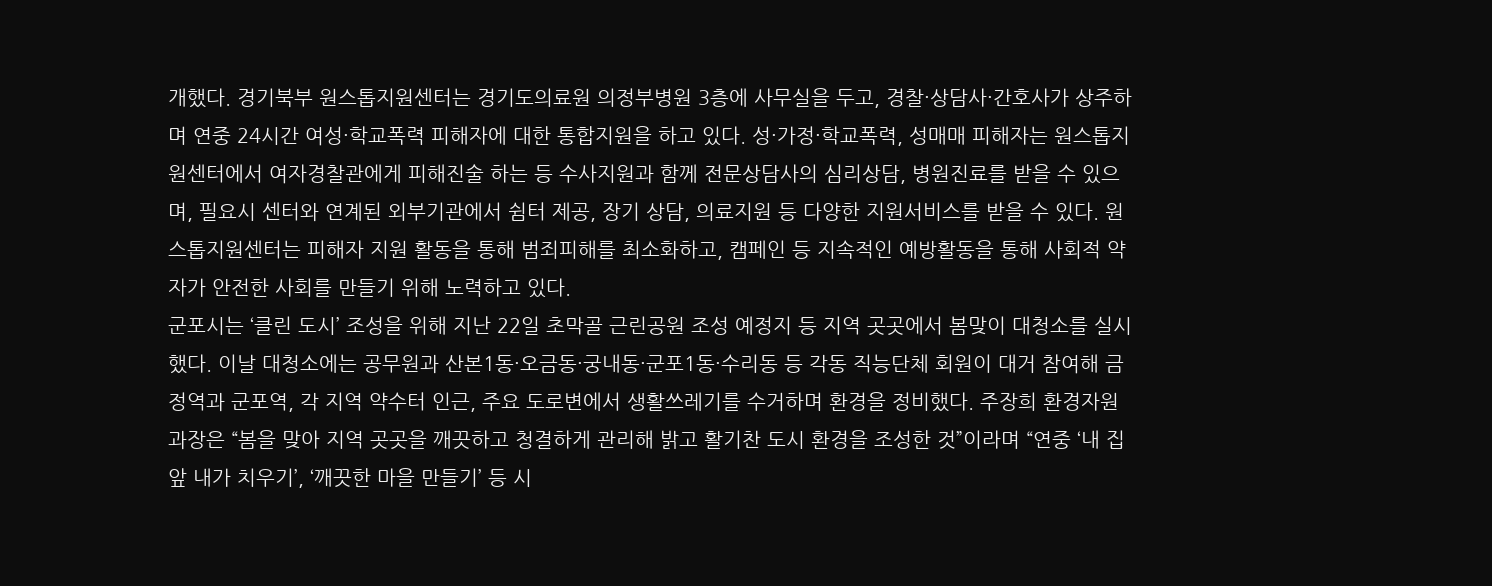개했다. 경기북부 원스톱지원센터는 경기도의료원 의정부병원 3층에 사무실을 두고, 경찰·상담사·간호사가 상주하며 연중 24시간 여성·학교폭력 피해자에 대한 통합지원을 하고 있다. 성·가정·학교폭력, 성매매 피해자는 원스톱지원센터에서 여자경찰관에게 피해진술 하는 등 수사지원과 함께 전문상담사의 심리상담, 병원진료를 받을 수 있으며, 필요시 센터와 연계된 외부기관에서 쉼터 제공, 장기 상담, 의료지원 등 다양한 지원서비스를 받을 수 있다. 원스톱지원센터는 피해자 지원 활동을 통해 범죄피해를 최소화하고, 캠페인 등 지속적인 예방활동을 통해 사회적 약자가 안전한 사회를 만들기 위해 노력하고 있다.
군포시는 ‘클린 도시’ 조성을 위해 지난 22일 초막골 근린공원 조성 예정지 등 지역 곳곳에서 봄맞이 대청소를 실시했다. 이날 대청소에는 공무원과 산본1동·오금동·궁내동·군포1동·수리동 등 각동 직능단체 회원이 대거 참여해 금정역과 군포역, 각 지역 약수터 인근, 주요 도로변에서 생활쓰레기를 수거하며 환경을 정비했다. 주장희 환경자원과장은 “봄을 맞아 지역 곳곳을 깨끗하고 청결하게 관리해 밝고 활기찬 도시 환경을 조성한 것”이라며 “연중 ‘내 집 앞 내가 치우기’, ‘깨끗한 마을 만들기’ 등 시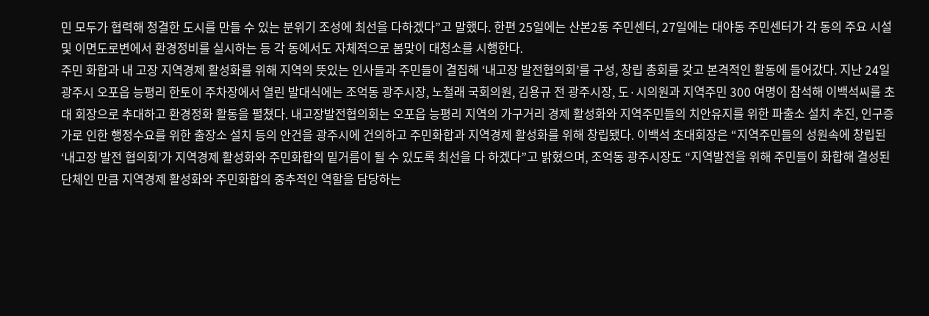민 모두가 협력해 청결한 도시를 만들 수 있는 분위기 조성에 최선을 다하겠다”고 말했다. 한편 25일에는 산본2동 주민센터, 27일에는 대야동 주민센터가 각 동의 주요 시설 및 이면도로변에서 환경정비를 실시하는 등 각 동에서도 자체적으로 봄맞이 대청소를 시행한다.
주민 화합과 내 고장 지역경제 활성화를 위해 지역의 뜻있는 인사들과 주민들이 결집해 ‘내고장 발전협의회’를 구성, 창립 총회를 갖고 본격적인 활동에 들어갔다. 지난 24일 광주시 오포읍 능평리 한토이 주차장에서 열린 발대식에는 조억동 광주시장, 노철래 국회의원, 김용규 전 광주시장, 도·시의원과 지역주민 300 여명이 참석해 이백석씨를 초대 회장으로 추대하고 환경정화 활동을 펼쳤다. 내고장발전협의회는 오포읍 능평리 지역의 가구거리 경제 활성화와 지역주민들의 치안유지를 위한 파출소 설치 추진, 인구증가로 인한 행정수요를 위한 출장소 설치 등의 안건을 광주시에 건의하고 주민화합과 지역경제 활성화를 위해 창립됐다. 이백석 초대회장은 “지역주민들의 성원속에 창립된 ‘내고장 발전 협의회’가 지역경제 활성화와 주민화합의 밑거름이 될 수 있도록 최선을 다 하겠다”고 밝혔으며, 조억동 광주시장도 “지역발전을 위해 주민들이 화합해 결성된 단체인 만큼 지역경제 활성화와 주민화합의 중추적인 역할을 담당하는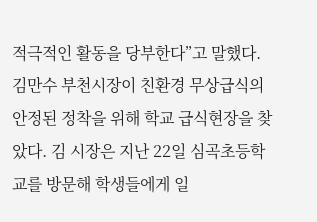적극적인 활동을 당부한다”고 말했다.
김만수 부천시장이 친환경 무상급식의 안정된 정착을 위해 학교 급식현장을 찾았다. 김 시장은 지난 22일 심곡초등학교를 방문해 학생들에게 일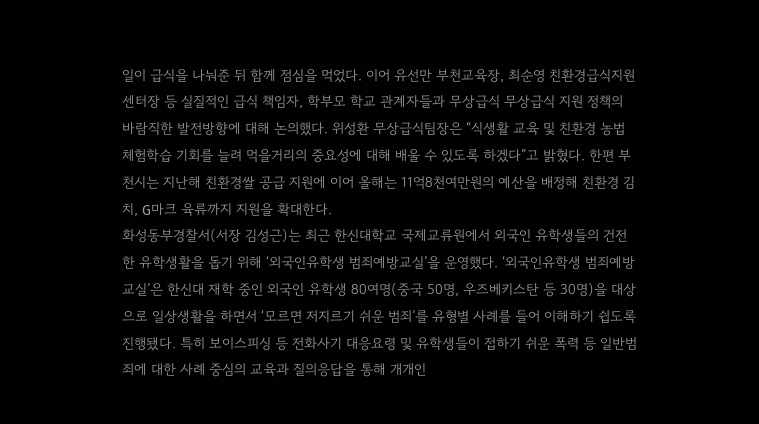일이 급식을 나눠준 뒤 함께 점심을 먹었다. 이어 유선만 부천교육장, 최순영 친환경급식지원센터장 등 실질적인 급식 책임자, 학부모 학교 관계자들과 무상급식 무상급식 지원 정책의 바람직한 발전방향에 대해 논의했다. 위성환 무상급식팀장은 “식생활 교육 및 친환경 농법 체험학습 기회를 늘려 먹을거리의 중요성에 대해 배울 수 있도록 하겠다”고 밝혔다. 한편 부천시는 지난해 친환경쌀 공급 지원에 이어 올해는 11억8천여만원의 예산을 배정해 친환경 김치, G마크 육류까지 지원을 확대한다.
화성동부경찰서(서장 김성근)는 최근 한신대학교 국제교류원에서 외국인 유학생들의 건전한 유학생활을 돕기 위해 ‘외국인유학생 범죄예방교실’을 운영했다. ‘외국인유학생 범죄예방교실’은 한신대 재학 중인 외국인 유학생 80여명(중국 50명, 우즈베키스탄 등 30명)을 대상으로 일상생활을 하면서 ‘모르면 저지르기 쉬운 범죄’를 유형별 사례를 들어 이해하기 쉽도록 진행됐다. 특히 보이스피싱 등 전화사기 대응요령 및 유학생들이 접하기 쉬운 폭력 등 일반범죄에 대한 사례 중심의 교육과 질의응답을 통해 개개인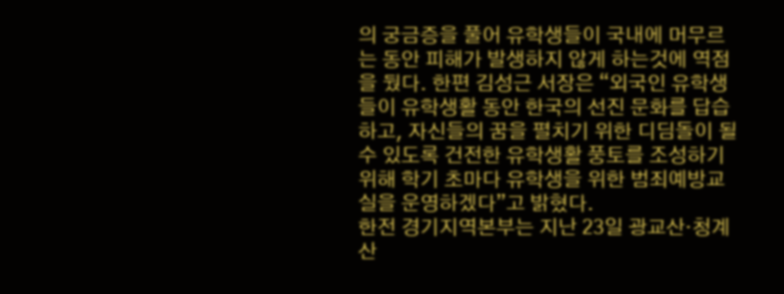의 궁금증을 풀어 유학생들이 국내에 머무르는 동안 피해가 발생하지 않게 하는것에 역점을 뒀다. 한편 김성근 서장은 “외국인 유학생들이 유학생활 동안 한국의 선진 문화를 답습하고, 자신들의 꿈을 펼치기 위한 디딤돌이 될 수 있도록 건전한 유학생활 풍토를 조성하기 위해 학기 초마다 유학생을 위한 범죄예방교실을 운영하겠다”고 밝혔다.
한전 경기지역본부는 지난 23일 광교산·청계산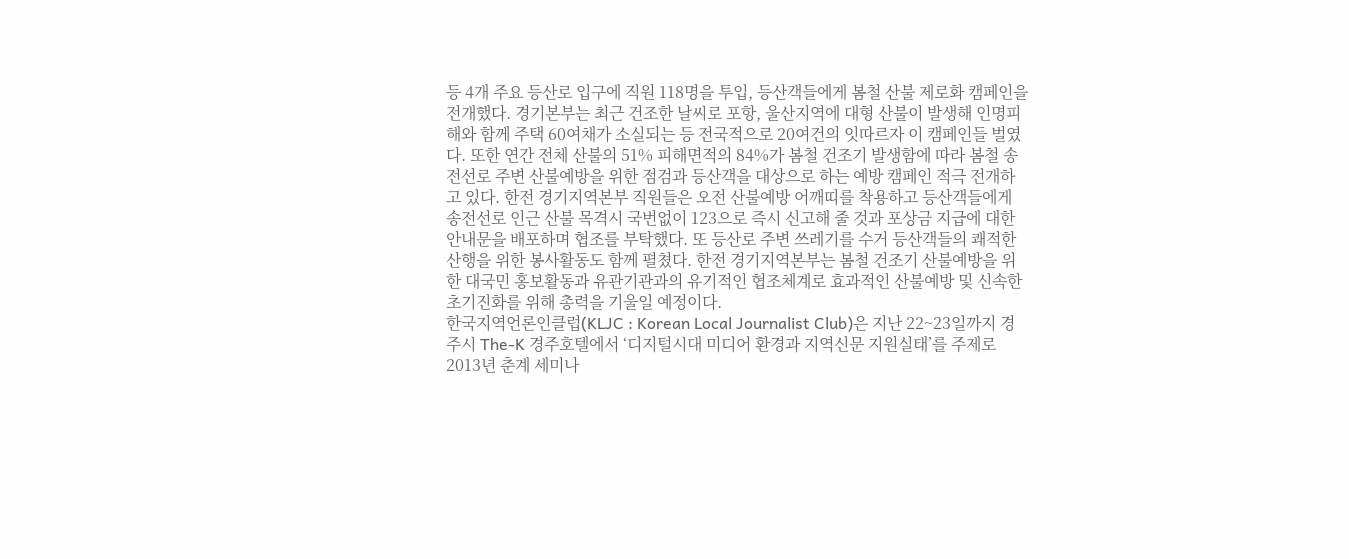등 4개 주요 등산로 입구에 직원 118명을 투입, 등산객들에게 봄철 산불 제로화 캠페인을 전개했다. 경기본부는 최근 건조한 날씨로 포항, 울산지역에 대형 산불이 발생해 인명피해와 함께 주택 60여채가 소실되는 등 전국적으로 20여건의 잇따르자 이 캠페인들 벌였다. 또한 연간 전체 산불의 51% 피해면적의 84%가 봄철 건조기 발생함에 따라 봄철 송전선로 주변 산불예방을 위한 점검과 등산객을 대상으로 하는 예방 캠페인 적극 전개하고 있다. 한전 경기지역본부 직원들은 오전 산불예방 어깨띠를 착용하고 등산객들에게 송전선로 인근 산불 목격시 국번없이 123으로 즉시 신고해 줄 것과 포상금 지급에 대한 안내문을 배포하며 협조를 부탁했다. 또 등산로 주변 쓰레기를 수거 등산객들의 쾌적한 산행을 위한 봉사활동도 함께 펼쳤다. 한전 경기지역본부는 봄철 건조기 산불예방을 위한 대국민 홍보활동과 유관기관과의 유기적인 협조체계로 효과적인 산불예방 및 신속한 초기진화를 위해 총력을 기울일 예정이다.
한국지역언론인클럽(KLJC : Korean Local Journalist Club)은 지난 22~23일까지 경주시 The-K 경주호텔에서 ‘디지털시대 미디어 환경과 지역신문 지원실태’를 주제로 2013년 춘계 세미나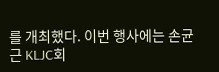를 개최했다. 이번 행사에는 손균근 KLJC회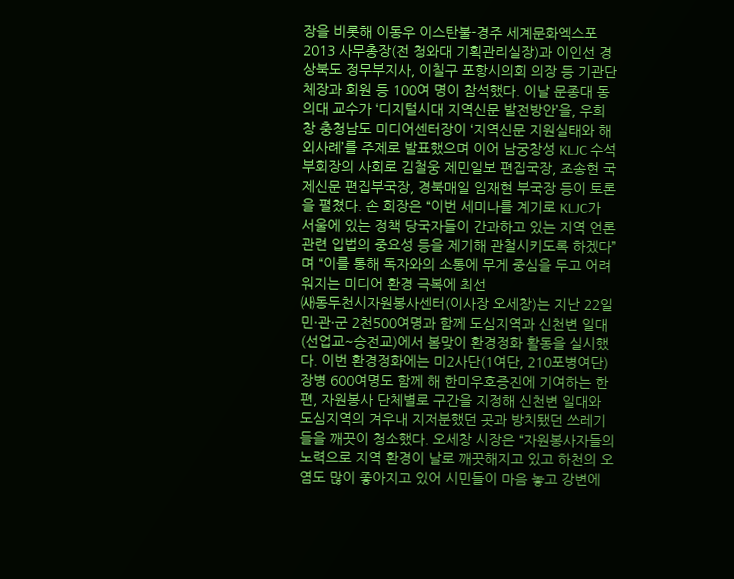장을 비롯해 이동우 이스탄불-경주 세계문화엑스포 2013 사무총장(전 청와대 기획관리실장)과 이인선 경상북도 정무부지사, 이칠구 포항시의회 의장 등 기관단체장과 회원 등 100여 명이 참석했다. 이날 문종대 동의대 교수가 ‘디지털시대 지역신문 발전방안’을, 우희창 충청남도 미디어센터장이 ‘지역신문 지원실태와 해외사례’를 주제로 발표했으며 이어 남궁창성 KLJC 수석부회장의 사회로 김철웅 제민일보 편집국장, 조송현 국제신문 편집부국장, 경북매일 임재현 부국장 등이 토론을 펼쳤다. 손 회장은 “이번 세미나를 계기로 KLJC가 서울에 있는 정책 당국자들이 간과하고 있는 지역 언론 관련 입법의 중요성 등을 제기해 관철시키도록 하겠다”며 “이를 통해 독자와의 소통에 무게 중심을 두고 어려워지는 미디어 환경 극복에 최선
㈔동두천시자원봉사센터(이사장 오세창)는 지난 22일 민·관·군 2천500여명과 함께 도심지역과 신천변 일대(선업교~승전교)에서 봄맞이 환경정화 활동을 실시했다. 이번 환경정화에는 미2사단(1여단, 210포병여단) 장병 600여명도 함께 해 한미우호증진에 기여하는 한편, 자원봉사 단체별로 구간을 지정해 신천변 일대와 도심지역의 겨우내 지저분했던 곳과 방치됐던 쓰레기들을 깨끗이 청소했다. 오세창 시장은 “자원봉사자들의 노력으로 지역 환경이 날로 깨끗해지고 있고 하천의 오염도 많이 좋아지고 있어 시민들이 마음 놓고 강변에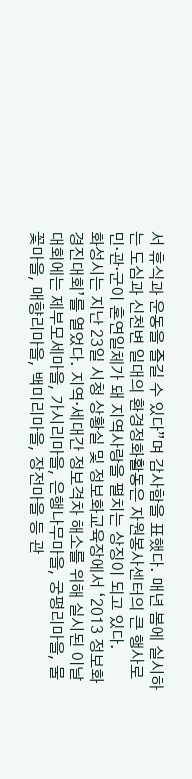서 휴식과 운동을 즐길 수 있다”며 감사함을 표했다. 매년 봄에 실시하는 도심과 신천변 일대의 환경정화활동은 자원봉사센터의 큰 행사로 민·관·군이 혼연일체가 돼 지역사랑을 펼치는 상징이 되고 있다.
화성시는 지난 23일 시청 상황실 및 정보화교육장에서 ‘2013 정보화 경진대회’를 열었다. 지역·세대간 정보격차 해소를 위해 실시된 이날 대회에는 제부모세마을, 가시리마을, 은행나무마을, 궁평리마을, 물꽃마을, 매향리마을, 백미리마을, 장전마을 등 관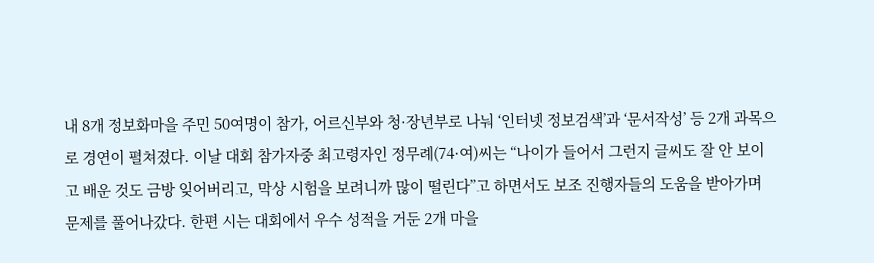내 8개 정보화마을 주민 50여명이 참가, 어르신부와 청·장년부로 나눠 ‘인터넷 정보검색’과 ‘문서작성’ 등 2개 과목으로 경연이 펼쳐졌다. 이날 대회 참가자중 최고령자인 정무례(74·여)씨는 “나이가 들어서 그런지 글씨도 잘 안 보이고 배운 것도 금방 잊어버리고, 막상 시험을 보려니까 많이 떨린다”고 하면서도 보조 진행자들의 도움을 받아가며 문제를 풀어나갔다. 한편 시는 대회에서 우수 성적을 거둔 2개 마을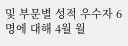및 부문별 성적 우수자 6명에 대해 4월 월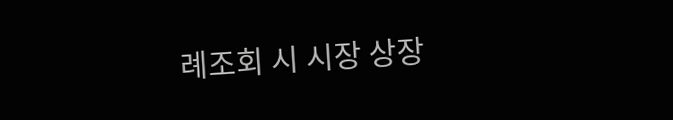례조회 시 시장 상장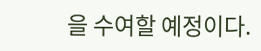을 수여할 예정이다.